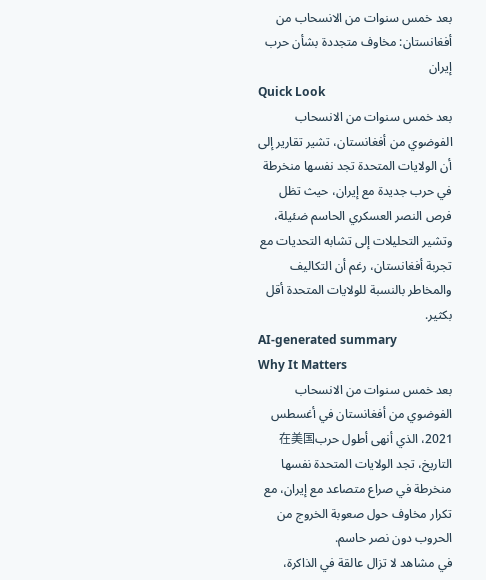بعد خمس سنوات من الانسحاب من أفغانستان: مخاوف متجددة بشأن حرب إيران
Quick Look
بعد خمس سنوات من الانسحاب الفوضوي من أفغانستان، تشير تقارير إلى أن الولايات المتحدة تجد نفسها منخرطة في حرب جديدة مع إيران، حيث تظل فرص النصر العسكري الحاسم ضئيلة، وتشير التحليلات إلى تشابه التحديات مع تجربة أفغانستان، رغم أن التكاليف والمخاطر بالنسبة للولايات المتحدة أقل بكثير.
AI-generated summary
Why It Matters
بعد خمس سنوات من الانسحاب الفوضوي من أفغانستان في أغسطس 2021، الذي أنهى أطول حرب在美国 التاريخ، تجد الولايات المتحدة نفسها منخرطة في صراع متصاعد مع إيران، مع تكرار مخاوف حول صعوبة الخروج من الحروب دون نصر حاسم.
في مشاهد لا تزال عالقة في الذاكرة،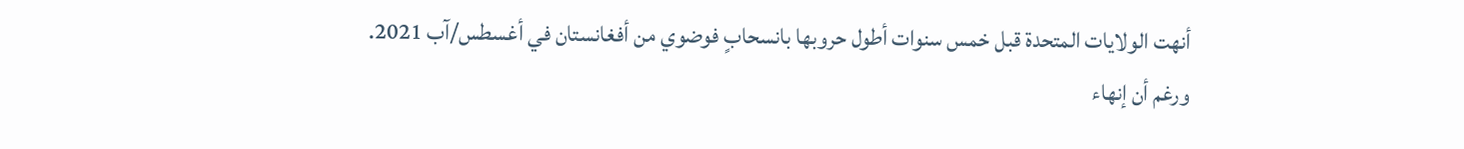أنهت الولايات المتحدة قبل خمس سنوات أطول حروبها بانسحابٍ فوضوي من أفغانستان في أغسطس/آب 2021.
ورغم أن إنهاء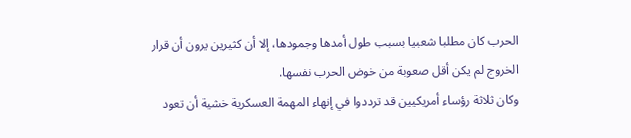الحرب كان مطلبا شعبيا بسبب طول أمدها وجمودها، إلا أن كثيرين يرون أن قرار الخروج لم يكن أقل صعوبة من خوض الحرب نفسها.
وكان ثلاثة رؤساء أمريكيين قد ترددوا في إنهاء المهمة العسكرية خشية أن تعود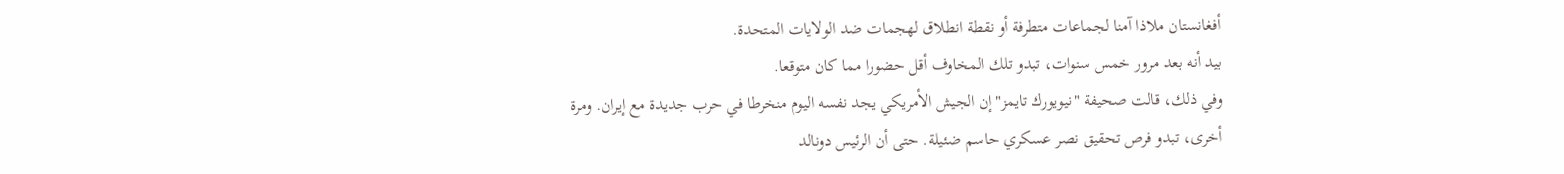أفغانستان ملاذا آمنا لجماعات متطرفة أو نقطة انطلاق لهجمات ضد الولايات المتحدة.
بيد أنه بعد مرور خمس سنوات، تبدو تلك المخاوف أقل حضورا مما كان متوقعا.
وفي ذلك، قالت صحيفة "نيويورك تايمز"إن الجيش الأمريكي يجد نفسه اليوم منخرطا في حرب جديدة مع إيران. ومرة أخرى، تبدو فرص تحقيق نصر عسكري حاسم ضئيلة. حتى أن الرئيس دونالد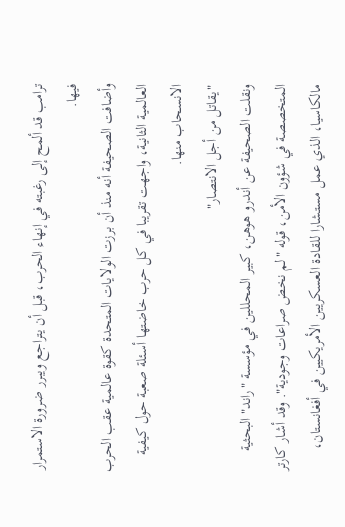ترامب قد ألمح إلى رغبته في إنهاء الحرب، قبل أن يتراجع ويبرر ضرورة الاستمرار فيها.
وأضافت الصحيفة أنه منذ أن برزت الولايات المتحدة كقوة عالمية عقب الحرب العالمية الثانية، واجهت تقريبا في كل حرب خاضتها أسئلة صعبة حول كيفية الانسحاب منها.
"يقاتل من أجل الانتصار"
ونقلت الصحيفة عن أندرو هوهن، كبير المحللين في مؤسسة "راند" البحثية المتخصصة في شؤون الأمن، قوله "لم نخض صراعات وجودية". وقد أشار كارتر مالكاسيا، الذي عمل مستشارا للقادة العسكريين الأمريكيين في أفغانستان،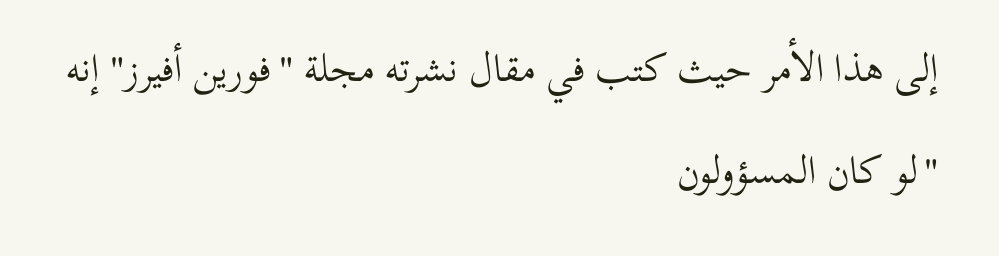إلى هذا الأمر حيث كتب في مقال نشرته مجلة "فورين أفيرز" إنه "لو كان المسؤولون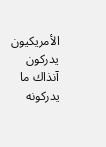الأمريكيون يدركون آنذاك ما يدركونه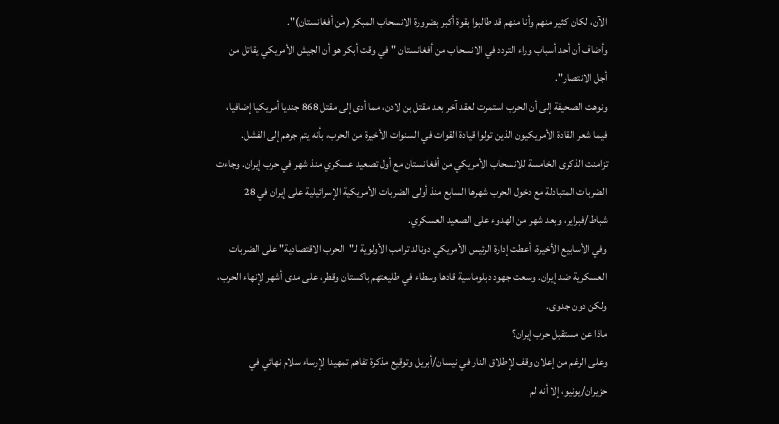الآن، لكان كثير منهم وأنا منهم قد طالبوا بقوة أكبر بضرورة الانسحاب المبكر (من أفغانستان)".
وأضاف أن أحد أسباب وراء التردد في الانسحاب من أفغانستان "في وقت أبكر هو أن الجيش الأمريكي يقاتل من أجل الانتصار".
ونوهت الصحيفة إلى أن الحرب استمرت لعقد آخر بعد مقتل بن لادن، مما أدى إلى مقتل 868 جنديا أمريكيا إضافيا، فيما شعر القادة الأمريكيون الذين تولوا قيادة القوات في السنوات الأخيرة من الحرب، بأنه يتم جرهم إلى الفشل.
تزامنت الذكرى الخامسة للانسحاب الأمريكي من أفغانستان مع أول تصعيد عسكري منذ شهر في حرب إيران. وجاءت الضربات المتبادلة مع دخول الحرب شهرها السابع منذ أولى الضربات الأمريكية الإسرائيلية على إيران في 28 شباط/فبراير، وبعد شهر من الهدوء على الصعيد العسكري.
وفي الأسابيع الأخيرة، أعطت إدارة الرئيس الأمريكي دونالد ترامب الأولوية لـ"الحرب الاقتصادية" على الضربات العسكرية ضد إيران. وسعت جهود دبلوماسية قادها وسطاء في طليعتهم باكستان وقطر، على مدى أشهر لإنهاء الحرب، ولكن دون جدوى.
ماذا عن مستقبل حرب إيران؟
وعلى الرغم من إعلان وقف لإطلاق النار في نيسان/أبريل وتوقيع مذكرة تفاهم تمهيدا لإرساء سلام نهائي في حزيران/يونيو، إلا أنه لم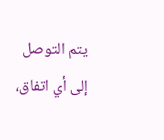يتم التوصل إلى أي اتفاق،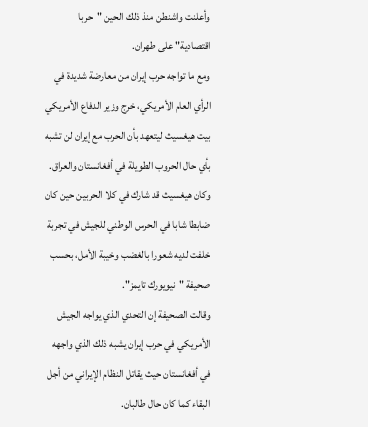وأعلنت واشنطن منذ ذلك الحين "حربا اقتصادية" على طهران.
ومع ما تواجه حرب إيران من معارضة شديدة في الرأي العام الأمريكي، خرج وزير الدفاع الأمريكي بيت هيغسيث ليتعهد بأن الحرب مع إيران لن تشبه بأي حال الحروب الطويلة في أفغانستان والعراق.
وكان هيغسيث قد شارك في كلا الحربين حين كان ضابطا شابا في الحرس الوطني للجيش في تجربة خلفت لديه شعورا بالغضب وخيبة الأمل، بحسب صحيفة "نيويورك تايمز".
وقالت الصحيفة إن التحدي الذي يواجه الجيش الأمريكي في حرب إيران يشبه ذلك الذي واجهه في أفغانستان حيث يقاتل النظام الإيراني من أجل البقاء كما كان حال طالبان.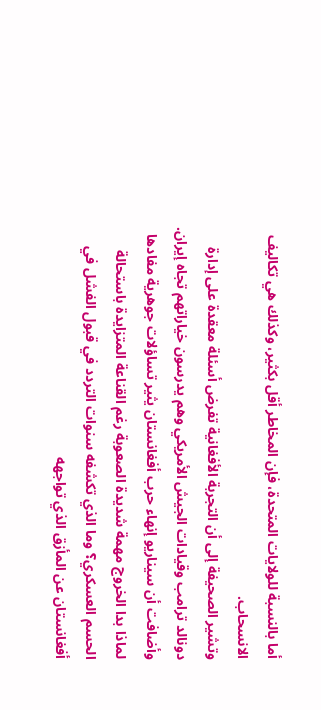أما بالنسبة للولايات المتحدة، فإن المخاطر أقل بكثير، وكذلك هي تكاليف الانسحاب.
وتشير الصحيفة إلى أن التجربة الأفغانية تفرض أسئلة معقدة على إدارة دونالد ترامب وقيادات الجيش الأمريكي وهم يدرسون خياراتهم تجاه إيران.
وأضافت أن سيناريو إنهاء حرب أفغانستان يثير تساؤلات جوهرية مفادها لماذا بدا الخروج مهمة شديدة الصعوبة رغم القناعة المتزايدة باستحالة الحسم العسكري؟ وما الذي تكشفه سنوات التردد في قبول الفشل في أفغانستان عن المأزق الذي تواجهه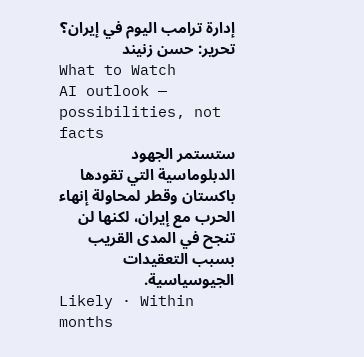إدارة ترامب اليوم في إيران؟
تحرير: حسن زنيند
What to Watch
AI outlook — possibilities, not facts
ستستمر الجهود الدبلوماسية التي تقودها باكستان وقطر لمحاولة إنهاء الحرب مع إيران، لكنها لن تنجح في المدى القريب بسبب التعقيدات الجيوسياسية.
Likely · Within months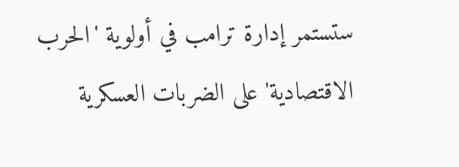ستستمر إدارة ترامب في أولوية 'الحرب الاقتصادية' على الضربات العسكرية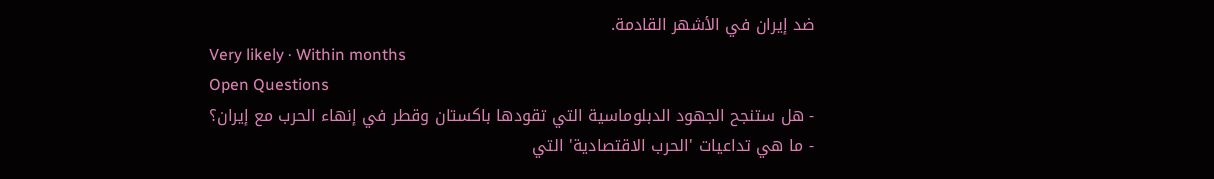ضد إيران في الأشهر القادمة.
Very likely · Within months
Open Questions
- هل ستنجح الجهود الدبلوماسية التي تقودها باكستان وقطر في إنهاء الحرب مع إيران؟
- ما هي تداعيات 'الحرب الاقتصادية' التي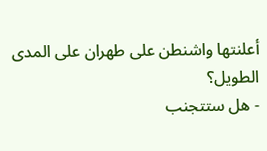أعلنتها واشنطن على طهران على المدى الطويل؟
- هل ستتجنب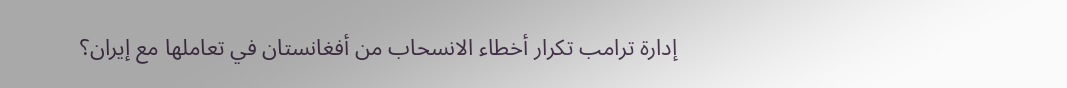إدارة ترامب تكرار أخطاء الانسحاب من أفغانستان في تعاملها مع إيران؟